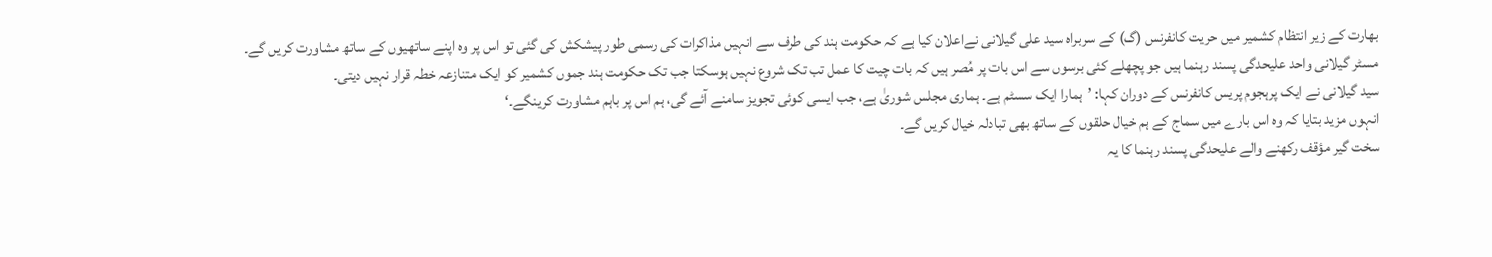بھارت کے زیر انتظام کشمیر میں حریت کانفرنس (گ) کے سربراہ سید علی گیلانی نےاعلان کیا ہے کہ حکومت ہند کی طرف سے انہیں مذاکرات کی رسمی طور پیشکش کی گئی تو اس پر وہ اپنے ساتھیوں کے ساتھ مشاورت کریں گے۔
مسٹر گیلانی واحد علیحدگی پسند رہنما ہیں جو پچھلے کئی برسوں سے اس بات پر مُصر ہیں کہ بات چیت کا عمل تب تک شروع نہیں ہوسکتا جب تک حکومت ہند جموں کشمیر کو ایک متنازعہ خطہ قرار نہیں دیتی۔
سید گیلانی نے ایک پرہجوم پریس کانفرنس کے دوران کہا: ’ہمارا ایک سسٹم ہے۔ ہماری مجلس شوریٰ ہے، جب ایسی کوئی تجویز سامنے آئے گی، ہم اس پر باہم مشاورت کرینگے۔‘
انہوں مزید بتایا کہ وہ اس بارے میں سماج کے ہم خیال حلقوں کے ساتھ بھی تبادلہ خیال کریں گے۔
سخت گیر مؤقف رکھنے والے علیحدگی پسند رہنما کا یہ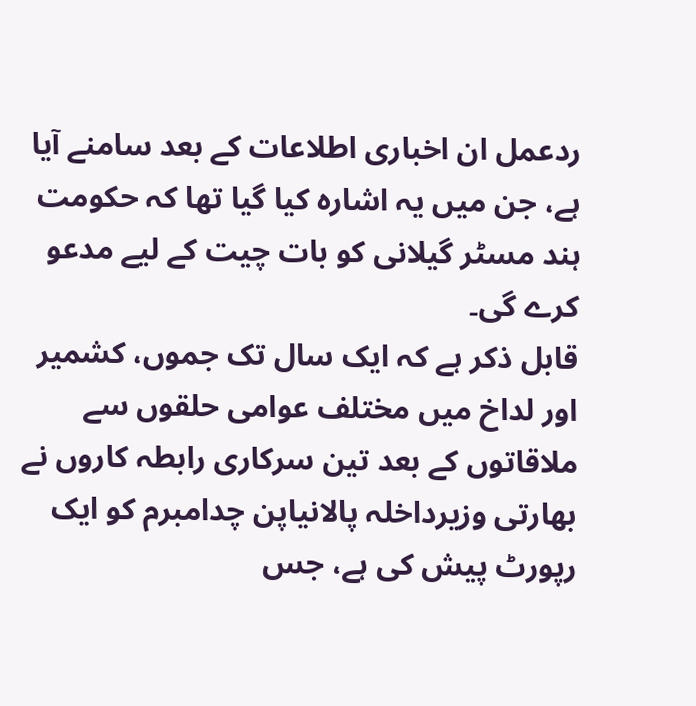ردعمل ان اخباری اطلاعات کے بعد سامنے آیا ہے، جن میں یہ اشارہ کیا گیا تھا کہ حکومت ہند مسٹر گیلانی کو بات چیت کے لیے مدعو کرے گی۔
قابل ذکر ہے کہ ایک سال تک جموں، کشمیر اور لداخ میں مختلف عوامی حلقوں سے ملاقاتوں کے بعد تین سرکاری رابطہ کاروں نے بھارتی وزیرداخلہ پالانیاپن چدامبرم کو ایک رپورٹ پیش کی ہے، جس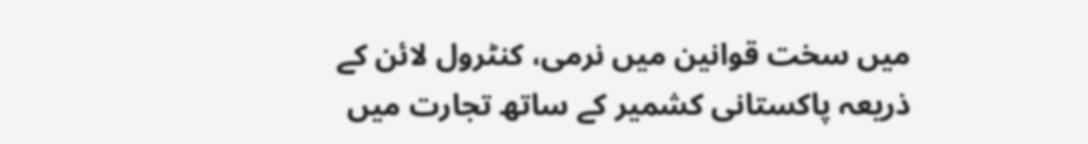میں سخت قوانین میں نرمی، کنٹرول لائن کے ذریعہ پاکستانی کشمیر کے ساتھ تجارت میں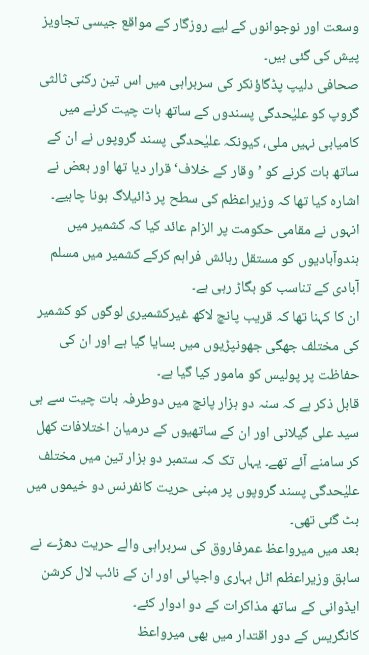وسعت اور نوجوانوں کے لیے روزگار کے مواقع جیسی تجاویز پیش کی گئی ہیں۔
صحافی دلیپ پڈگاؤنکر کی سربراہی میں اس تین رکنی ثالثی گروپ کو علیٰحدگی پسندوں کے ساتھ بات چیت کرنے میں کامیابی نہیں ملی، کیونکہ علیٰحدگی پسند گروپوں نے ان کے ساتھ بات کرنے کو ’وقار کے خلاف‘ قرار دیا تھا اور بعض نے اشارہ کیا تھا کہ وزیراعظم کی سطح پر ڈائیلاگ ہونا چاہیے۔
انہوں نے مقامی حکومت پر الزام عائد کیا کہ کشمیر میں ہندوآبادیوں کو مستقل رہائش فراہم کرکے کشمیر میں مسلم آبادی کے تناسب کو بگاڑ رہی ہے۔
ان کا کہنا تھا کہ قریب پانچ لاکھ غیرکشمیری لوگوں کو کشمیر کی مختلف جھگی جھونپڑیوں میں بسایا گیا ہے اور ان کی حفاظت پر پولیس کو مامور کیا گیا ہے۔
قابل ذکر ہے کہ سنہ دو ہزار پانچ میں دوطرفہ بات چیت سے ہی سید علی گیلانی اور ان کے ساتھیوں کے درمیان اختلافات کھل کر سامنے آئے تھے۔ یہاں تک کہ ستمبر دو ہزار تین میں مختلف علیٰحدگی پسند گروپوں پر مبنی حریت کانفرنس دو خیموں میں بٹ گئی تھی۔
بعد میں میرواعظ عمرفاروق کی سربراہی والے حریت دھڑے نے سابق وزیراعظم اٹل بہاری واجپائی اور ان کے نائب لال کرشن ایڈوانی کے ساتھ مذاکرات کے دو ادوار کئے۔
کانگریس کے دور اقتدار میں بھی میرواعظ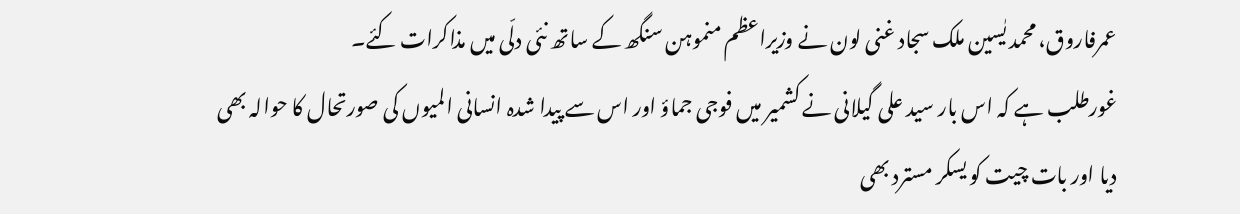عمرفاروق، محمد یٰسین ملک سجاد غنی لون نے وزیراعظم منموہن سنگھ کے ساتھ نئی دلّی میں مذاکرات کئے۔
غورطلب ہے کہ اس بار سید علی گیلانی نے کشمیر میں فوجی جماؤ اور اس سے پیدا شدہ انسانی المیوں کی صورتحال کا حوالہ بھی دیا اور بات چیت کو یسکر مسترد بھی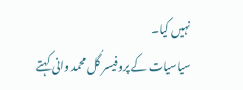نہیں کیا۔
سیاسیات کے پروفیسر گُل محمد وانی کہتے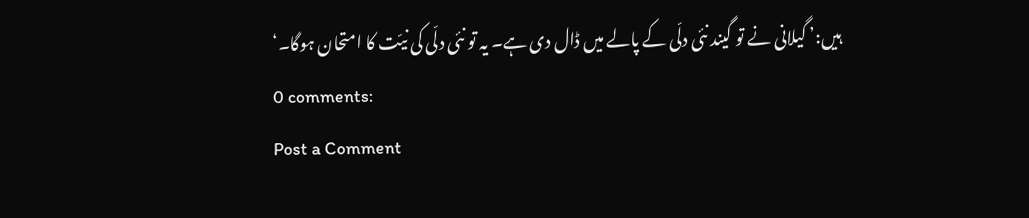ہیں:’ گیلانی نے تو گیند نئی دلّی کے پالے میں ڈال دی ہے۔ یہ تو نئی دلّی کی نیّت کا امتحان ہوگا۔‘
0 comments:
Post a Comment